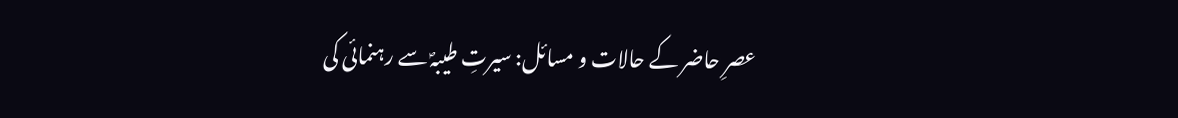عصرِ حاضر کے حالات و مسائل: سیرتِ طیبہؐ سے رہنمائی کی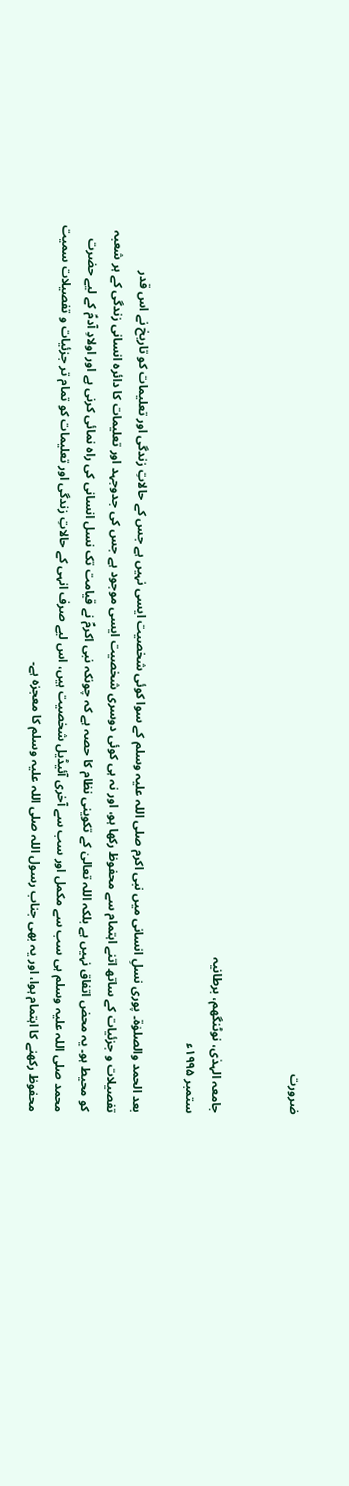ضرورت


جامعہ الہدٰی، نوٹنگھم، برطانیہ
ستمبر ۱۹۹۵ء

بعد الحمد والصلوٰۃ۔ پوری نسلِ انسانی میں نبی اکرم صلی اللہ علیہ وسلم کے سوا کوئی شخصیت ایسی نہیں ہے جس کے حالاتِ زندگی اور تعلیمات کو تاریخ نے اس قدر تفصیلات و جزئیات کے ساتھ اتنے اہتمام سے محفوظ رکھا ہو، اور نہ ہی کوئی دوسری شخصیت ایسی موجود ہے جس کی جدوجہد اور تعلیمات کا دائرہ انسانی زندگی کے ہر شعبہ کو محیط ہو۔ یہ محض اتفاق نہیں ہے بلکہ اللہ تعالیٰ کے تکوینی نظام کا حصہ ہے کہ چونکہ نبی اکرمؐ نے قیامت تک نسل انسانی کی راہ نمائی کرنی ہے اور اولادِ آدمؑ کے لیے حضرت محمد صلی اللہ علیہ وسلم ہی سب سے مکمل اور سب سے آخری آئیڈیل شخصیت ہیں، اس لیے صرف انہی کے حالاتِ زندگی اور تعلیمات کو تمام تر جزئیات و تفصیلات سمیت محفوظ رکھنے کا اہتمام ہوا، اور یہ بھی جناب رسول اللہ صلی اللہ علیہ وسلم کا معجزہ ہے۔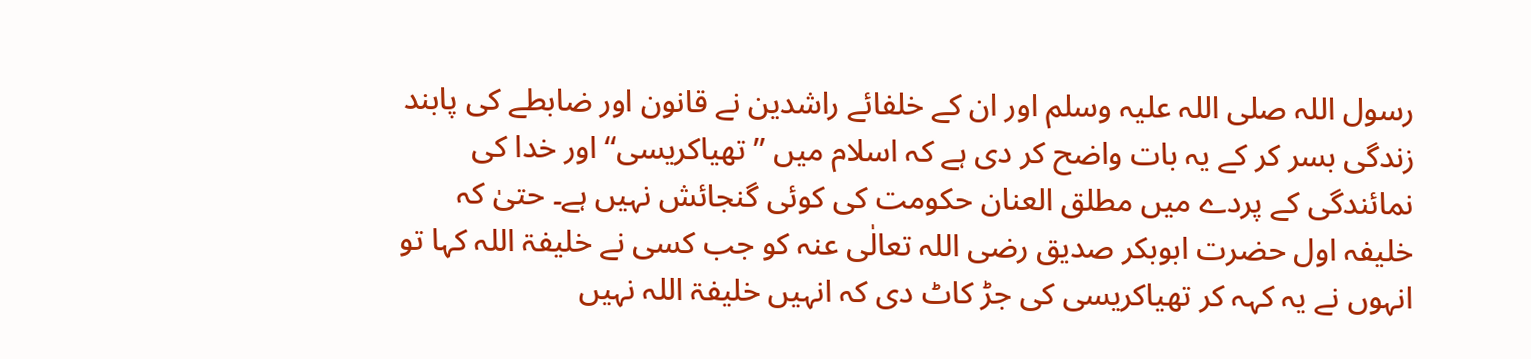رسول اللہ صلی اللہ علیہ وسلم اور ان کے خلفائے راشدین نے قانون اور ضابطے کی پابند زندگی بسر کر کے یہ بات واضح کر دی ہے کہ اسلام میں ’’تھیاکریسی‘‘ اور خدا کی نمائندگی کے پردے میں مطلق العنان حکومت کی کوئی گنجائش نہیں ہے۔ حتیٰ کہ خلیفہ اول حضرت ابوبکر صدیق رضی اللہ تعالٰی عنہ کو جب کسی نے خلیفۃ اللہ کہا تو انہوں نے یہ کہہ کر تھیاکریسی کی جڑ کاٹ دی کہ انہیں خلیفۃ اللہ نہیں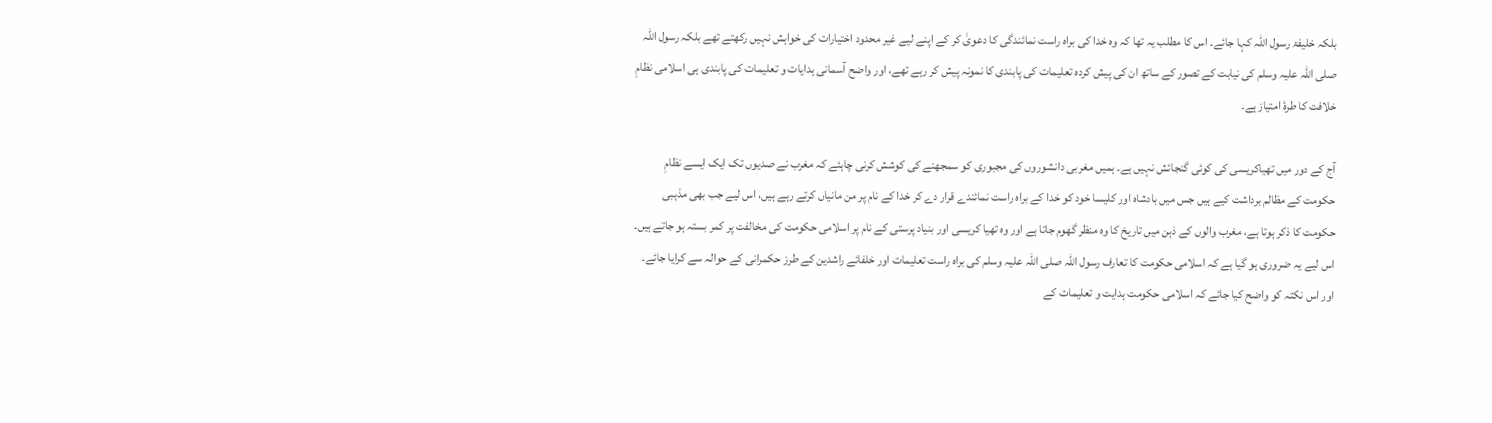بلکہ خلیفۃ رسول اللہ کہا جائے۔ اس کا مطلب یہ تھا کہ وہ خدا کی براہ راست نمائندگی کا دعویٰ کر کے اپنے لیے غیر محدود اختیارات کی خواہش نہیں رکھتے تھے بلکہ رسول اللہ صلی اللہ علیہ وسلم کی نیابت کے تصور کے ساتھ ان کی پیش کردہ تعلیمات کی پابندی کا نمونہ پیش کر رہے تھے، اور واضح آسمانی ہدایات و تعلیمات کی پابندی ہی اسلامی نظامِ خلافت کا طرۂ امتیاز ہے۔

آج کے دور میں تھیاکریسی کی کوئی گنجائش نہیں ہے۔ ہمیں مغربی دانشوروں کی مجبوری کو سمجھنے کی کوشش کرنی چاہئے کہ مغرب نے صدیوں تک ایک ایسے نظامِ حکومت کے مظالم برداشت کیے ہیں جس میں بادشاہ اور کلیسا خود کو خدا کے براہ راست نمائندے قرار دے کر خدا کے نام پر من مانیاں کرتے رہے ہیں، اس لیے جب بھی مذہبی حکومت کا ذکر ہوتا ہے، مغرب والوں کے ذہن میں تاریخ کا وہ منظر گھوم جاتا ہے اور وہ تھیا کریسی اور بنیاد پرستی کے نام پر اسلامی حکومت کی مخالفت پر کمر بستہ ہو جاتے ہیں۔ اس لیے یہ ضروری ہو گیا ہے کہ اسلامی حکومت کا تعارف رسول اللہ صلی اللہ علیہ وسلم کی براہ راست تعلیمات اور خلفائے راشدین کے طرز حکمرانی کے حوالہ سے کرایا جائے۔ اور اس نکتہ کو واضح کیا جائے کہ اسلامی حکومت ہدایت و تعلیمات کے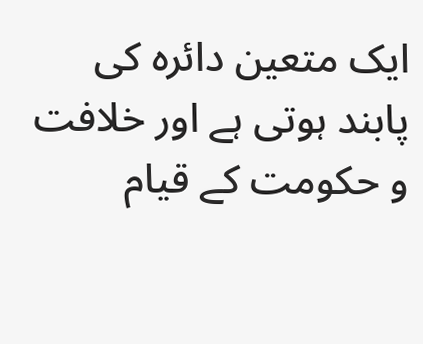ایک متعین دائرہ کی پابند ہوتی ہے اور خلافت و حکومت کے قیام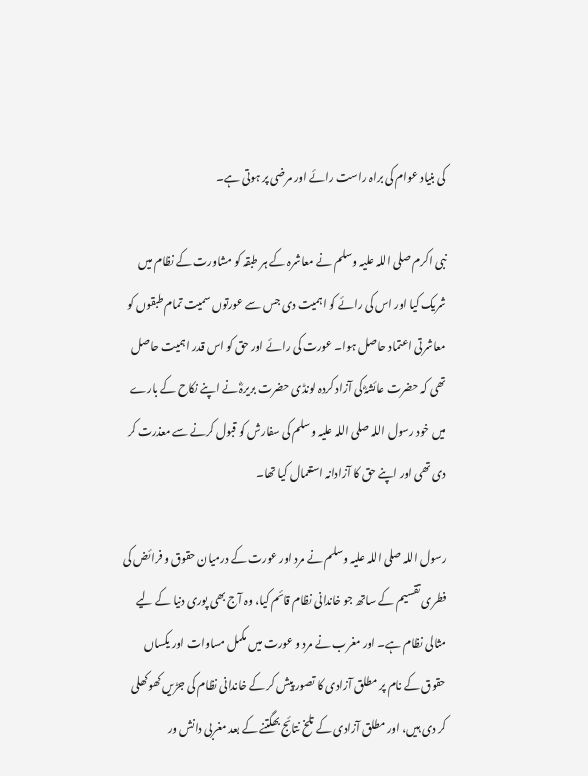کی بنیاد عوام کی براہ راست رائے اور مرضی پر ہوتی ہے۔

نبی اکرم صلی اللہ علیہ وسلم نے معاشرہ کے ہر طبقہ کو مشاورت کے نظام میں شریک کیا اور اس کی رائے کو اہمیت دی جس سے عورتوں سمیت تمام طبقوں کو معاشرتی اعتماد حاصل ہوا۔ عورت کی رائے اور حق کو اس قدر اہمیت حاصل تھی کہ حضرت عائشہؓ کی آزاد کردہ لونڈی حضرت بریرہؓ نے اپنے نکاح کے بارے میں خود رسول اللہ صلی اللہ علیہ وسلم کی سفارش کو قبول کرنے سے معذرت کر دی تھی اور اپنے حق کا آزادانہ استعمال کیا تھا۔

رسول اللہ صلی اللہ علیہ وسلم نے مرد اور عورت کے درمیان حقوق و فرائض کی فطری تقسیم کے ساتھ جو خاندانی نظام قائم کیا، وہ آج بھی پوری دنیا کے لیے مثالی نظام ہے۔ اور مغرب نے مرد و عورت میں مکمل مساوات اور یکساں حقوق کے نام پر مطلق آزادی کا تصور پیش کر کے خاندانی نظام کی جڑیں کھوکھلی کر دی ہیں، اور مطلق آزادی کے تلخ نتائج بھگتنے کے بعد مغربی دانش ور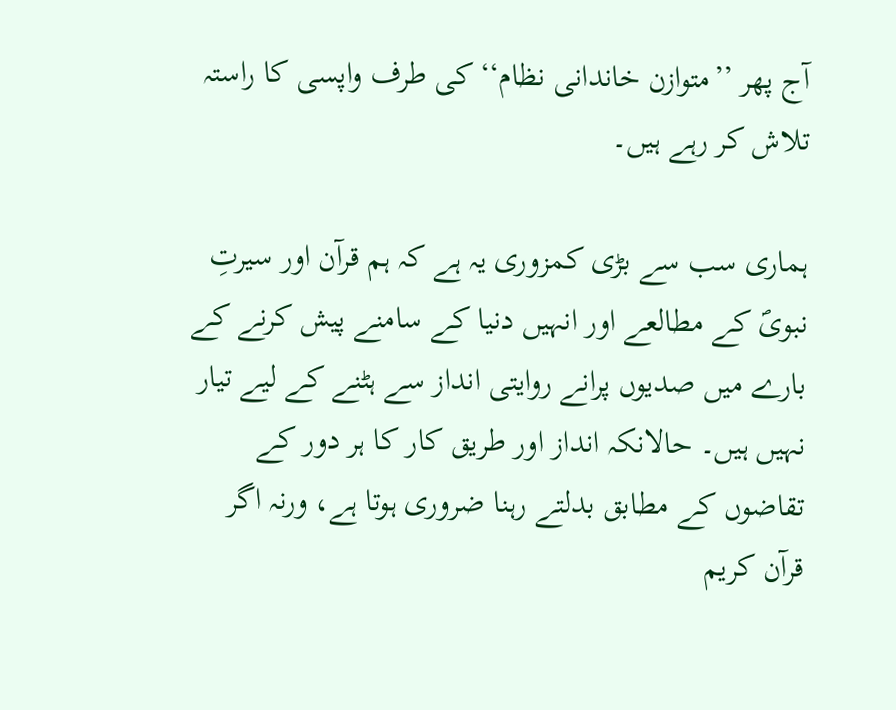آج پھر ’’متوازن خاندانی نظام‘‘ کی طرف واپسی کا راستہ تلاش کر رہے ہیں۔

ہماری سب سے بڑی کمزوری یہ ہے کہ ہم قرآن اور سیرتِ نبویؐ کے مطالعے اور انہیں دنیا کے سامنے پیش کرنے کے بارے میں صدیوں پرانے روایتی انداز سے ہٹنے کے لیے تیار نہیں ہیں۔ حالانکہ انداز اور طریق کار کا ہر دور کے تقاضوں کے مطابق بدلتے رہنا ضروری ہوتا ہے، ورنہ اگر قرآن کریم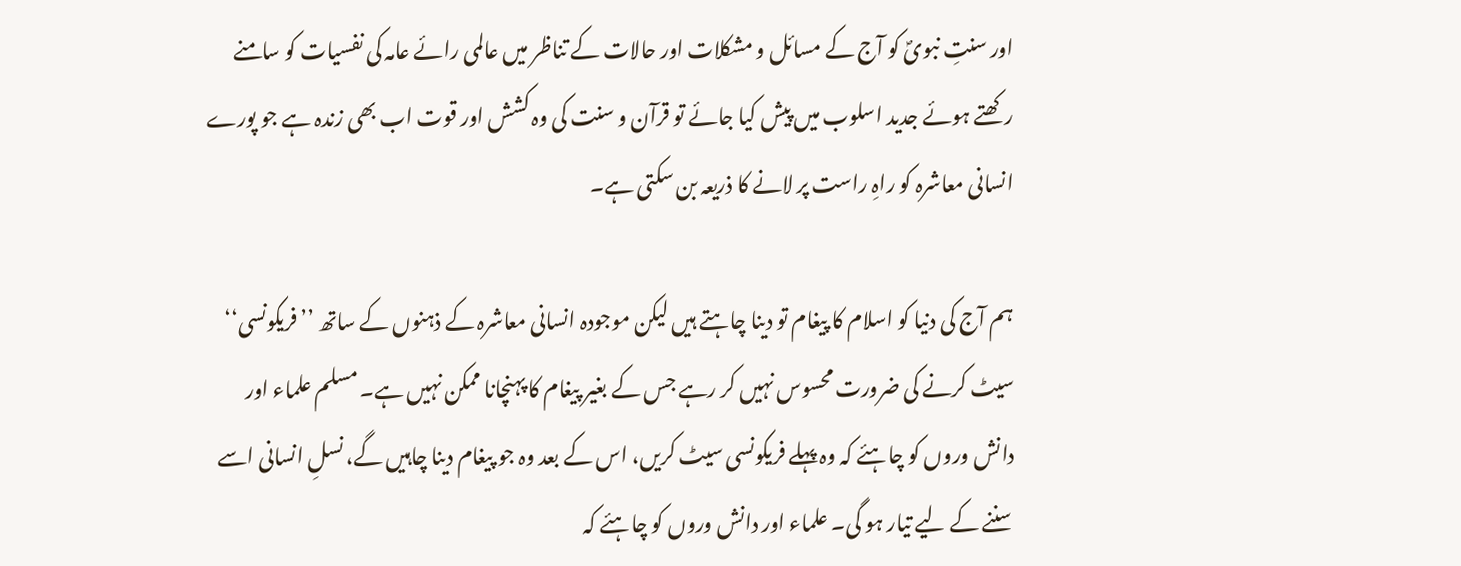اور سنتِ نبویؐ کو آج کے مسائل و مشکلات اور حالات کے تناظر میں عالمی رائے عامہ کی نفسیات کو سامنے رکھتے ہوئے جدید اسلوب میں پیش کیا جائے تو قرآن و سنت کی وہ کشش اور قوت اب بھی زندہ ہے جو پورے انسانی معاشرہ کو راہِ راست پر لانے کا ذریعہ بن سکتی ہے۔

ہم آج کی دنیا کو اسلام کا پیغام تو دینا چاہتے ہیں لیکن موجودہ انسانی معاشرہ کے ذہنوں کے ساتھ ’’فریکونسی‘‘ سیٹ کرنے کی ضرورت محسوس نہیں کر رہے جس کے بغیر پیغام کا پہنچانا ممکن نہیں ہے۔ مسلم علماء اور دانش وروں کو چاہئے کہ وہ پہلے فریکونسی سیٹ کریں، اس کے بعد وہ جو پیغام دینا چاہیں گے، نسلِ انسانی اسے سننے کے لیے تیار ہو گی۔ علماء اور دانش وروں کو چاہئے کہ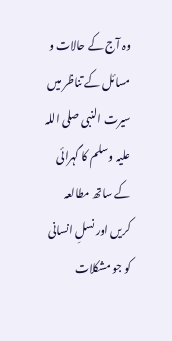وہ آج کے حالات و مسائل کے تناظر میں سیرت النبی صلی اللہ علیہ وسلم کا گہرائی کے ساتھ مطالعہ کریں اور نسلِ انسانی کو جو مشکلات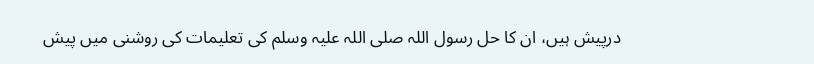درپیش ہیں، ان کا حل رسول اللہ صلی اللہ علیہ وسلم کی تعلیمات کی روشنی میں پیش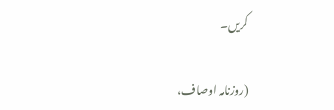کریں۔

(روزنامہ اوصاف،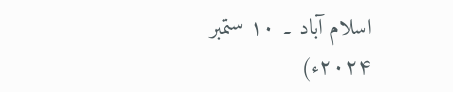اسلام آباد ۔ ۱۰ ستمبر ۲۰۲۴ء)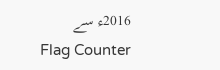2016ء سے
Flag Counter